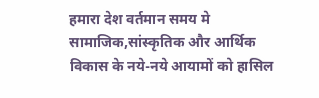हमारा देश वर्तमान समय मे सामाजिक,सांस्कृतिक और आर्थिक विकास के नये-नये आयामों को हासिल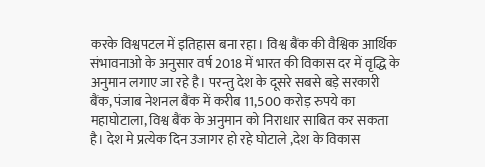करके विश्वपटल में इतिहास बना रहा। विश्व बैंक की वैश्विक आर्थिक संभावनाओ के अनुसार वर्ष 2018 में भारत की विकास दर में वृद्धि के अनुमान लगाए जा रहे है। परन्तु देश के दूसरे सबसे बड़े सरकारी बैंक, पंजाब नेशनल बैंक में करीब 11,500 करोड़ रुपये का महाघोटाला, विश्व बैंक के अनुमान को निराधार साबित कर सकता है। देश मे प्रत्येक दिन उजागर हो रहे घोटाले ,देश के विकास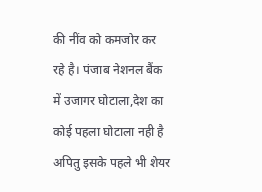की नींव को कमजोर कर रहे है। पंजाब नेशनल बैंक में उजागर घोटाला,देश का कोई पहला घोटाला नही है अपितु इसके पहले भी शेयर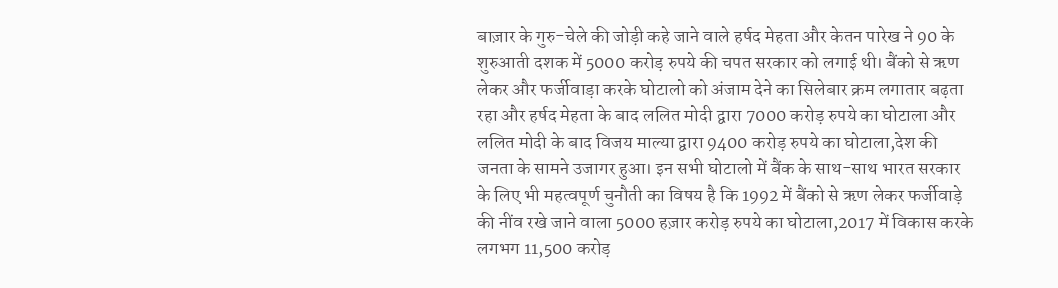बाज़ार के गुरु-चेले की जोड़ी कहे जाने वाले हर्षद मेहता और केतन पारेख ने 90 के शुरुआती दशक में 5000 करोड़ रुपये की चपत सरकार को लगाई थी। बैंको से ऋण लेकर और फर्जीवाड़ा करके घोटालो को अंजाम देने का सिलेबार क्रम लगातार बढ़ता रहा और हर्षद मेहता के बाद ललित मोदी द्वारा 7000 करोड़ रुपये का घोटाला और ललित मोदी के बाद विजय माल्या द्वारा 9400 करोड़ रुपये का घोटाला,देश की जनता के सामने उजागर हुआ। इन सभी घोटालो में बैंक के साथ-साथ भारत सरकार के लिए भी महत्वपूर्ण चुनौती का विषय है कि 1992 में बैंको से ऋण लेकर फर्जीवाड़े की नींव रखे जाने वाला 5000 हज़ार करोड़ रुपये का घोटाला,2017 में विकास करके लगभग 11,500 करोड़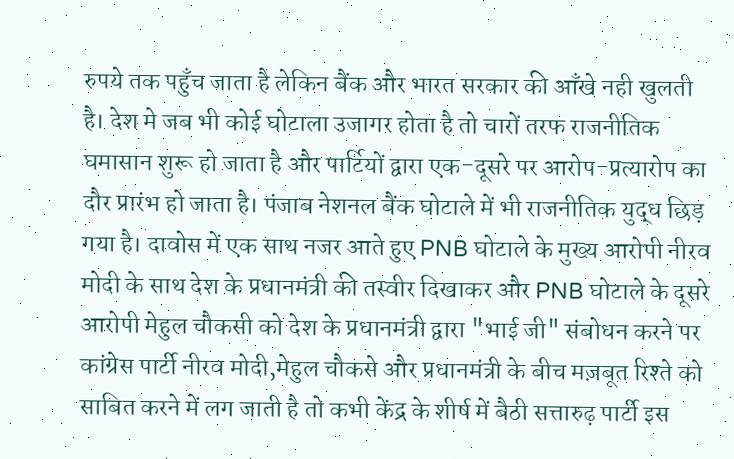रुपये तक पहुँच जाता है लेकिन बैंक और भारत सरकार की आँखे नही खुलती है। देश मे जब भी कोई घोटाला उजागर होता है तो चारों तरफ राजनीतिक घमासान शुरू हो जाता है और पार्टियों द्वारा एक-दूसरे पर आरोप-प्रत्यारोप का दौर प्रारंभ हो जाता है। पंजाब नेशनल बैंक घोटाले में भी राजनीतिक युद्ध छिड़ गया है। दावोस में एक साथ नजर आते हुए PNB घोटाले के मुख्य आरोपी नीरव मोदी के साथ देश के प्रधानमंत्री की तस्वीर दिखाकर और PNB घोटाले के दूसरे आरोपी मेहुल चौकसी को देश के प्रधानमंत्री द्वारा "भाई जी" संबोधन करने पर कांग्रेस पार्टी नीरव मोदी,मेहुल चौकसे और प्रधानमंत्री के बीच मज़बूत रिश्ते को साबित करने में लग जाती है तो कभी केंद्र के शीर्ष में बैठी सत्तारुढ़ पार्टी इस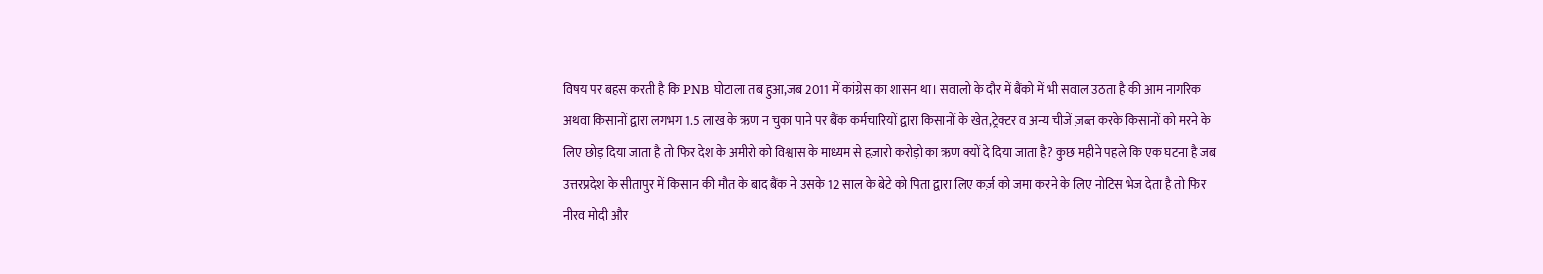विषय पर बहस करती है कि PNB घोटाला तब हुआ,जब 2011 में कांग्रेस का शासन था। सवालो के दौर में बैंको में भी सवाल उठता है की आम नागरिक अथवा किसानों द्वारा लगभग 1.5 लाख के ऋण न चुका पाने पर बैंक कर्मचारियों द्वारा किसानों के खेत,ट्रेक्टर व अन्य चीजें ज़ब्त करके किसानों को मरने के लिए छोड़ दिया जाता है तो फिर देश के अमीरो को विश्वास के माध्यम से हज़ारो करोड़ो का ऋण क्यों दे दिया जाता है? कुछ महीने पहले कि एक घटना है जब उत्तरप्रदेश के सीतापुर में किसान की मौत के बाद बैंक ने उसके 12 साल के बेटे को पिता द्वारा लिए कर्ज़ को जमा करने के लिए नोटिस भेज देता है तो फिर नीरव मोदी और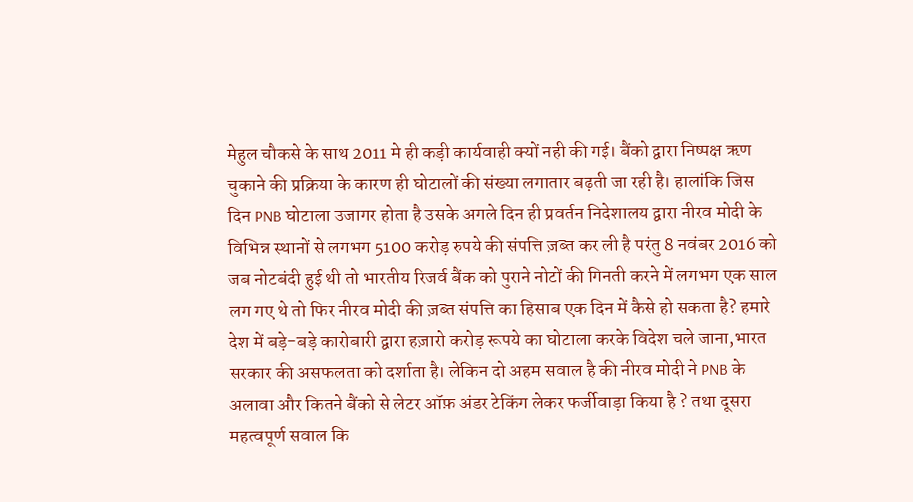मेहुल चौकसे के साथ 2011 मे ही कड़ी कार्यवाही क्यों नही की गई। बैंको द्वारा निष्पक्ष ऋण चुकाने की प्रक्रिया के कारण ही घोटालों की संख्या लगातार बढ़ती जा रही है। हालांकि जिस दिन PNB घोटाला उजागर होता है उसके अगले दिन ही प्रवर्तन निदेशालय द्वारा नीरव मोदी के विभिन्न स्थानों से लगभग 5100 करोड़ रुपये की संपत्ति ज़ब्त कर ली है परंतु 8 नवंबर 2016 को जब नोटबंदी हुई थी तो भारतीय रिजर्व बैंक को पुराने नोटों की गिनती करने में लगभग एक साल लग गए थे तो फिर नीरव मोदी की ज़ब्त संपत्ति का हिसाब एक दिन में कैसे हो सकता है? हमारे देश में बड़े-बड़े कारोबारी द्वारा हज़ारो करोड़ रूपये का घोटाला करके विदेश चले जाना,भारत सरकार की असफलता को दर्शाता है। लेकिन दो अहम सवाल है की नीरव मोदी ने PNB के अलावा और कितने बैंको से लेटर ऑफ़ अंडर टेकिंग लेकर फर्जीवाड़ा किया है ? तथा दूसरा महत्वपूर्ण सवाल कि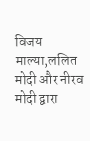विजय माल्या,ललित मोदी और नीरव मोदी द्वारा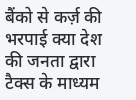बैंको से कर्ज़ की भरपाई क्या देश की जनता द्वारा टैक्स के माध्यम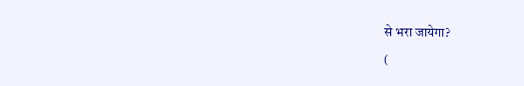से भरा जायेगा?
(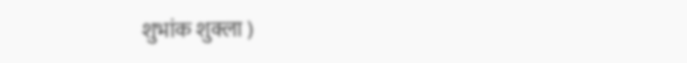शुभांक शुक्ला )